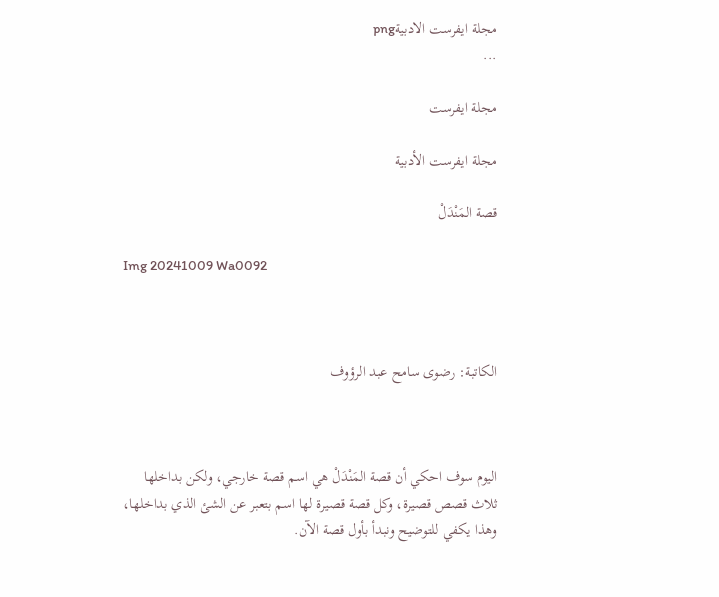مجلة ايفرست الادبيةpng
...

مجلة ايفرست

مجلة ايفرست الأدبية

قصة المَنْدَلْ

Img 20241009 Wa0092



الكاتبة: رضوى سامح عبد الرؤوف



اليوم سوف احكي أن قصة المَنْدَلْ هي اسم قصة خارجي، ولكن بداخلها ثلاث قصص قصيرة، وكل قصة قصيرة لها اسم بتعبر عن الشئ الذي بداخلها، وهذا يكفي للتوضيح ونبدأ بأول قصة الآن.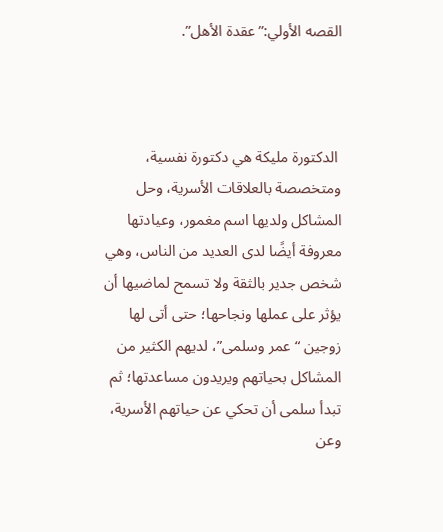القصه الأولي:”عقدة الأهل”.



 الدكتورة مليكة هي دكتورة نفسية، ومتخصصة بالعلاقات الأسرية، وحل المشاكل ولديها اسم مغمور، وعيادتها معروفة أيضًا لدى العديد من الناس، وهي شخص جدير بالثقة ولا تسمح لماضيها أن يؤثر على عملها ونجاحها؛ حتى أتى لها زوجين “عمر وسلمى”، لديهم الكثير من المشاكل بحياتهم ويريدون مساعدتها؛ ثم تبدأ سلمى أن تحكي عن حياتهم الأسرية، وعن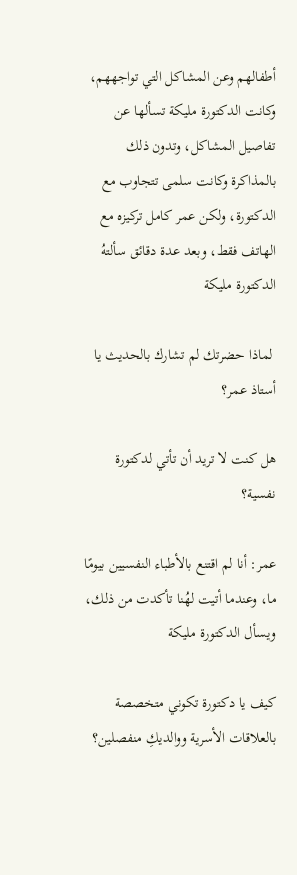أطفالهم وعن المشاكل التي تواجههم، وكانت الدكتورة مليكة تسألها عن تفاصيل المشاكل، وتدون ذلك بالمذاكرة وكانت سلمى تتجاوب مع الدكتورة، ولكن عمر كامل تركيزه مع الهاتف فقط، وبعد عدة دقائق سألتهُ الدكتورة مليكة

 لماذا حضرتك لم تشارك بالحديث يا أستاذ عمر؟

هل كنت لا تريد أن تأتي لدكتورة نفسية؟

عمر: أنا لم اقتنع بالأطباء النفسيين بيومًا ما، وعندما أتيت لهُنا تأكدت من ذلك، ويسأل الدكتورة مليكة

كيف يا دكتورة تكوني متخصصة بالعلاقات الأسرية ووالديكِ منفصلين؟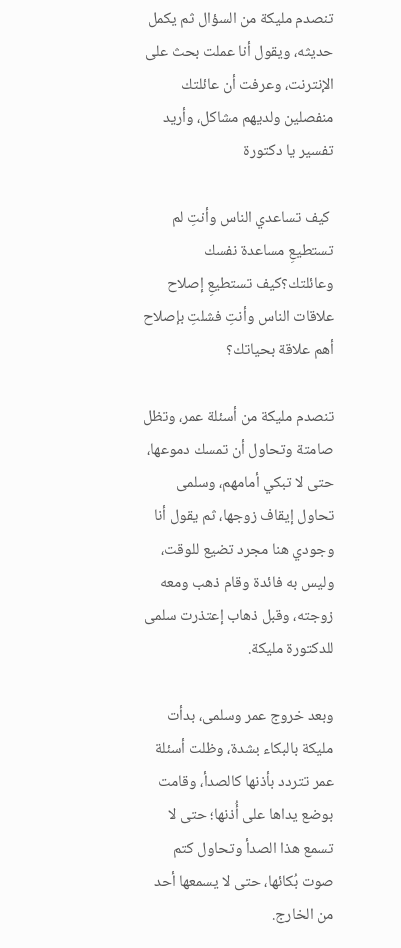تنصدم مليكة من السؤال ثم يكمل حديثه، ويقول أنا عملت بحث على الإنترنت، وعرفت أن عائلتك منفصلين ولديهم مشاكل، وأريد تفسير يا دكتورة

 كيف تساعدي الناس وأنتِ لم تستطيعِ مساعدة نفسك وعائلتك؟كيف تستطيعِ إصلاح علاقات الناس وأنتِ فشلتِ بإصلاح أهم علاقة بحياتك؟

تنصدم مليكة من أسئلة عمر، وتظل صامتة وتحاول أن تمسك دموعها، حتى لا تبكي أمامهم، وسلمى تحاول إيقاف زوجها، ثم يقول أنا وجودي هنا مجرد تضيع للوقت، وليس به فائدة وقام ذهب ومعه زوجته، وقبل ذهاب إعتذرت سلمى للدكتورة مليكة.

وبعد خروج عمر وسلمى، بدأت مليكة بالبكاء بشدة، وظلت أسئلة عمر تتردد بأذنها كالصدأ، وقامت بوضع يداها على أُذنها؛ حتى لا تسمع هذا الصدأ وتحاول كتم صوت بُكائها، حتى لا يسمعها أحد من الخارج.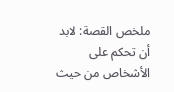ملخص القصة: لابد أن تحكم على الأشخاص من حيث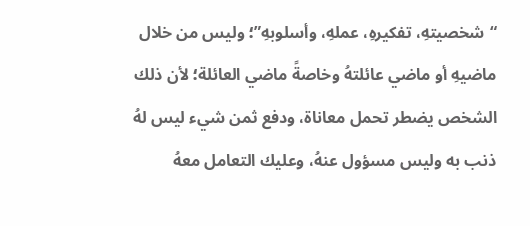“شخصيتهِ، تفكيرهِ، عملهِ، وأسلوبهِ”؛ وليس من خلال ماضيهِ أو ماضي عائلتهُ وخاصةً ماضي العائلة؛ لأن ذلك الشخص يضطر تحمل معاناة، ودفع ثمن شيء ليس لهُ ذنب به وليس مسؤول عنهُ، وعليك التعامل معهُ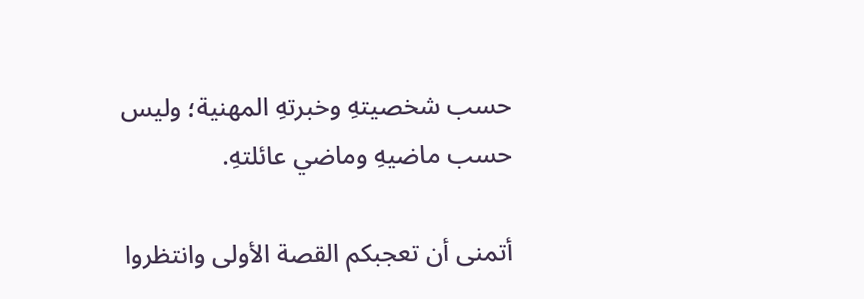حسب شخصيتهِ وخبرتهِ المهنية؛ وليس حسب ماضيهِ وماضي عائلتهِ.

أتمنى أن تعجبكم القصة الأولى وانتظروا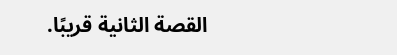القصة الثانية قريبًا.